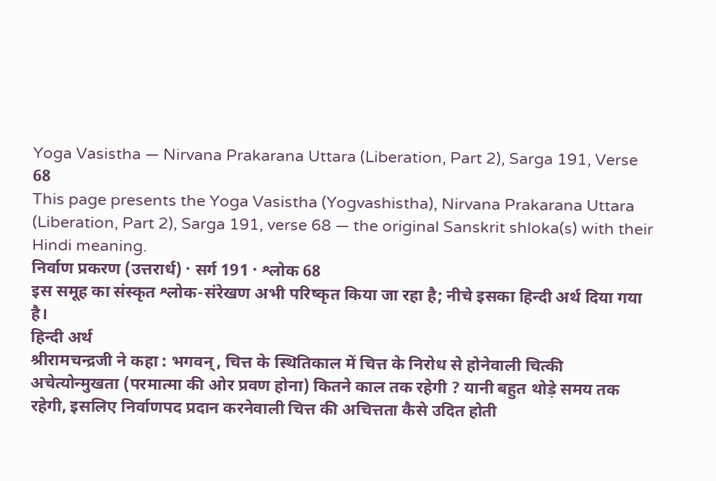Yoga Vasistha — Nirvana Prakarana Uttara (Liberation, Part 2), Sarga 191, Verse 68
This page presents the Yoga Vasistha (Yogvashistha), Nirvana Prakarana Uttara (Liberation, Part 2), Sarga 191, verse 68 — the original Sanskrit shloka(s) with their Hindi meaning.
निर्वाण प्रकरण (उत्तरार्ध) · सर्ग 191 · श्लोक 68
इस समूह का संस्कृत श्लोक-संरेखण अभी परिष्कृत किया जा रहा है; नीचे इसका हिन्दी अर्थ दिया गया है।
हिन्दी अर्थ
श्रीरामचन्द्रजी ने कहा : भगवन्, चित्त के स्थितिकाल में चित्त के निरोध से होनेवाली चित्की
अचेत्योन्मुखता (परमात्मा की ओर प्रवण होना) कितने काल तक रहेगी ? यानी बहुत थोड़े समय तक
रहेगी, इसलिए निर्वाणपद प्रदान करनेवाली चित्त की अचित्तता कैसे उदित होती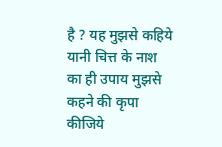है ? यह मुझसे कहिये
यानी चित्त के नाश का ही उपाय मुझसे कहने की कृपा कीजिये